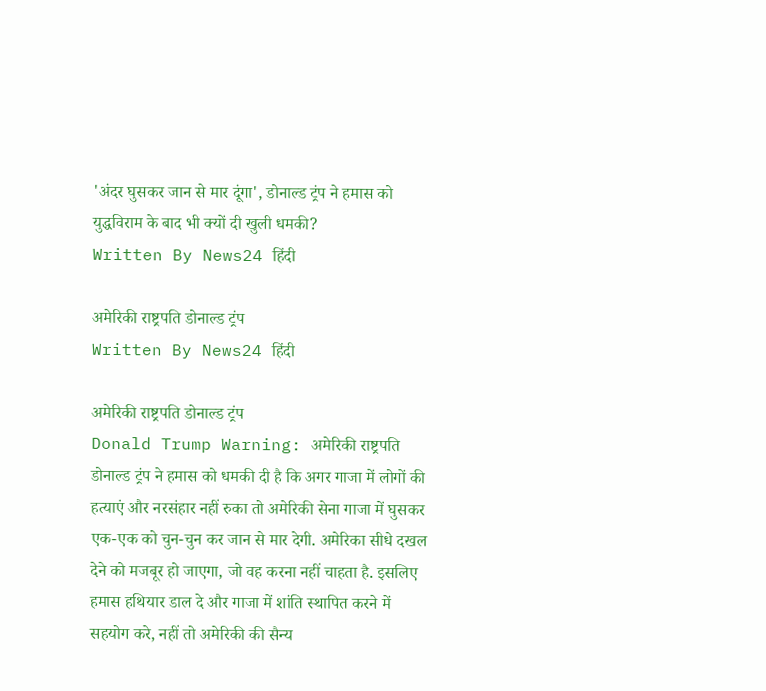'अंदर घुसकर जान से मार दूंगा', डोनाल्ड ट्रंप ने हमास को युद्धविराम के बाद भी क्यों दी खुली धमकी?
Written By News24 हिंदी

अमेरिकी राष्ट्रपति डोनाल्ड ट्रंप
Written By News24 हिंदी

अमेरिकी राष्ट्रपति डोनाल्ड ट्रंप
Donald Trump Warning: अमेरिकी राष्ट्रपति डोनाल्ड ट्रंप ने हमास को धमकी दी है कि अगर गाजा में लोगों की हत्याएं और नरसंहार नहीं रुका तो अमेरिकी सेना गाजा में घुसकर एक-एक को चुन-चुन कर जान से मार देगी. अमेरिका सीधे दखल देने को मजबूर हो जाएगा, जो वह करना नहीं चाहता है. इसलिए हमास हथियार डाल दे और गाजा में शांति स्थापित करने में सहयोग करे, नहीं तो अमेरिकी की सैन्य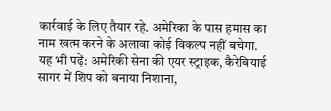कार्रवाई के लिए तैयार रहे. अमेरिका के पास हमास का नाम खत्म करने के अलावा कोई विकल्प नहीं बचेगा.
यह भी पढ़ें: अमेरिकी सेना की एयर स्ट्राइक, कैरेबियाई सागर में शिप को बनाया निशाना,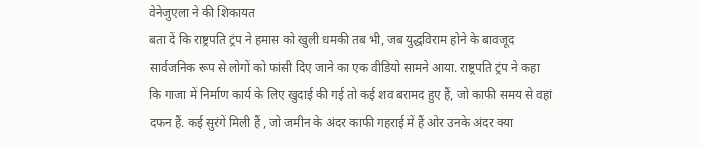वेनेजुएला ने की शिकायत
बता दें कि राष्ट्रपति ट्रंप ने हमास को खुली धमकी तब भी, जब युद्धविराम होने के बावजूद सार्वजनिक रूप से लोगों को फांसी दिए जाने का एक वीडियो सामने आया. राष्ट्रपति ट्रंप ने कहा कि गाजा में निर्माण कार्य के लिए खुदाई की गई तो कई शव बरामद हुए हैं, जो काफी समय से वहां दफन हैं. कई सुरंगें मिली हैं , जो जमीन के अंदर काफी गहराई में हैं ओर उनके अंदर क्या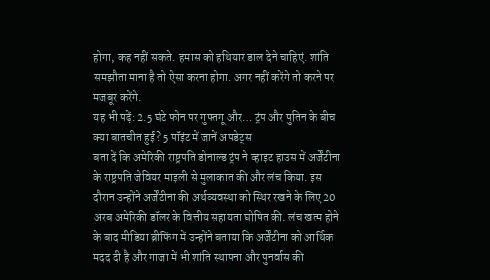होगा, कह नहीं सकते. हमास को हथियार डाल देने चाहिएं. शांति समझौता माना है तो ऐसा करना होगा. अगर नहीं करेंगे तो करने पर मजबूर करेंगे.
यह भी पढ़ें: 2.5 घंटे फोन पर गुफ्तगू और… ट्रंप और पुतिन के बीच क्या बातचीत हुई? 5 पॉइंट में जानें अपडेट्स
बता दें कि अमेरिकी राष्ट्रपति डोनाल्ड ट्रंप ने व्हाइट हाउस में अर्जेंटीना के राष्ट्रपति जेवियर माइली से मुलाकात की और लंच किया. इस दौरान उन्होंने अर्जेंटीना की अर्थव्यवस्था को स्थिर रखने के लिए 20 अरब अमेरिकी डॉलर के वित्तीय सहायता घोषित की. लंच खत्म होने के बाद मीडिया ब्रीफिंग में उन्होंने बताया कि अर्जेंटीना को आर्थिक मदद दी है और गाजा में भी शांति स्थापना और पुनर्वास की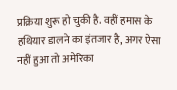प्रक्रिया शुरू हो चुकी है. वहीं हमास के हथियार डालने का इंतजार है, अगर ऐसा नहीं हुआ तो अमेरिका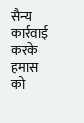सैन्य कार्रवाई करके हमास को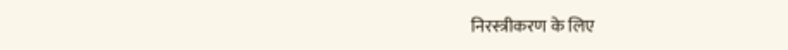निरस्त्रीकरण के लिए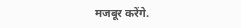मजबूर करेंगे.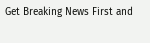Get Breaking News First and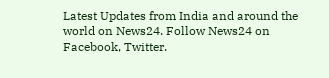Latest Updates from India and around the world on News24. Follow News24 on Facebook, Twitter.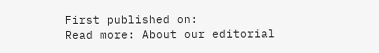First published on:
Read more: About our editorial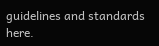guidelines and standards here.